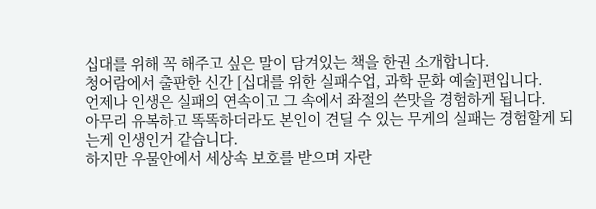십대를 위해 꼭 해주고 싶은 말이 담겨있는 책을 한권 소개합니다.
청어람에서 출판한 신간 [십대를 위한 실패수업, 과학 문화 예술]편입니다.
언제나 인생은 실패의 연속이고 그 속에서 좌절의 쓴맛을 경험하게 됩니다.
아무리 유복하고 똑똑하더라도 본인이 견딜 수 있는 무게의 실패는 경험할게 되는게 인생인거 같습니다.
하지만 우물안에서 세상속 보호를 받으며 자란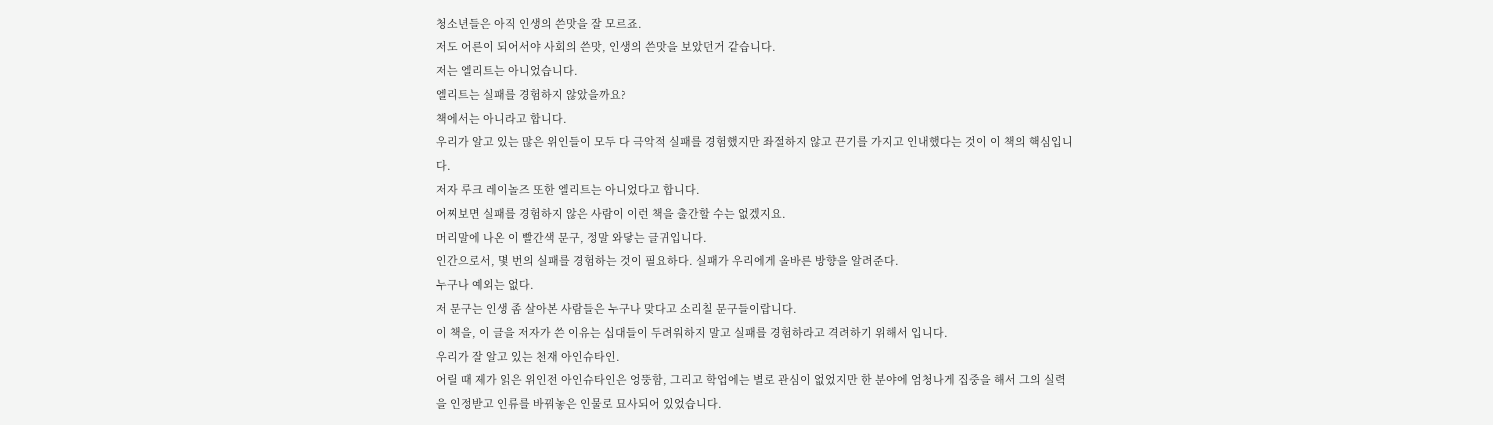청소년들은 아직 인생의 쓴맛을 잘 모르죠.
저도 어른이 되어서야 사회의 쓴맛, 인생의 쓴맛을 보았던거 같습니다.
저는 엘리트는 아니었습니다.
엘리트는 실패를 경험하지 않았을까요?
책에서는 아니라고 합니다.
우리가 알고 있는 많은 위인들이 모두 다 극악적 실패를 경험했지만 좌절하지 않고 끈기를 가지고 인내했다는 것이 이 책의 핵심입니다.
저자 루크 레이놀즈 또한 엘리트는 아니었다고 합니다.
어찌보면 실패를 경험하지 않은 사람이 이런 책을 출간할 수는 없겠지요.
머리말에 나온 이 빨간색 문구, 정말 와닿는 글귀입니다.
인간으로서, 몇 번의 실패를 경험하는 것이 필요하다. 실패가 우리에게 올바른 방향을 알려준다.
누구나 예외는 없다.
저 문구는 인생 좀 살아본 사람들은 누구나 맞다고 소리칠 문구들이랍니다.
이 책을, 이 글을 저자가 쓴 이유는 십대들이 두려워하지 말고 실패를 경험하라고 격려하기 위해서 입니다.
우리가 잘 알고 있는 천재 아인슈타인.
어릴 때 제가 읽은 위인전 아인슈타인은 엉뚱함, 그리고 학업에는 별로 관심이 없었지만 한 분야에 엄청나게 집중을 해서 그의 실력을 인정받고 인류를 바꿔놓은 인물로 묘사되어 있었습니다.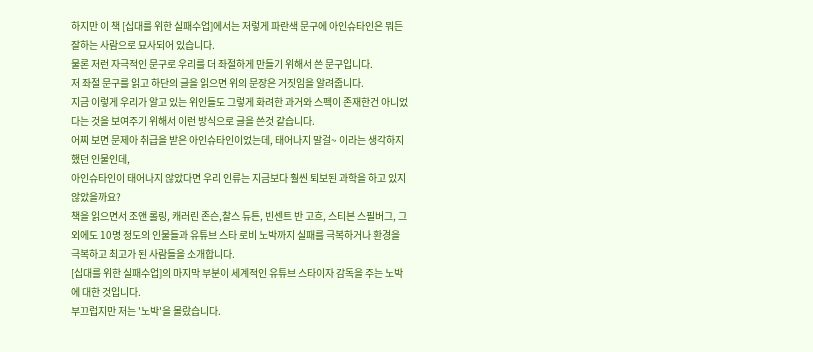하지만 이 책 [십대를 위한 실패수업]에서는 저렇게 파란색 문구에 아인슈타인은 뭐든 잘하는 사람으로 묘사되어 있습니다.
물론 저런 자극적인 문구로 우리를 더 좌절하게 만들기 위해서 쓴 문구입니다.
저 좌절 문구를 읽고 하단의 글을 읽으면 위의 문장은 거짓임을 알려줍니다.
지금 이렇게 우리가 알고 있는 위인들도 그렇게 화려한 과거와 스펙이 존재한건 아니었다는 것을 보여주기 위해서 이런 방식으로 글을 쓴것 같습니다.
어찌 보면 문제아 취급을 받은 아인슈타인이었는데, 태어나지 말걸~ 이라는 생각하지 했던 인물인데,
아인슈타인이 태어나지 않았다면 우리 인류는 지금보다 훨씬 퇴보된 과학을 하고 있지 않았을까요?
책을 읽으면서 조앤 롤링, 캐러린 존슨,찰스 듀튼, 빈센트 반 고흐, 스티븐 스필버그, 그 외에도 10명 정도의 인물들과 유튜브 스타 로비 노박까지 실패를 극복하거나 환경을 극복하고 최고가 된 사람들을 소개합니다.
[십대를 위한 실패수업]의 마지막 부분이 세계적인 유튜브 스타이자 감독을 주는 노박에 대한 것입니다.
부끄럽지만 저는 '노박'을 몰랐습니다.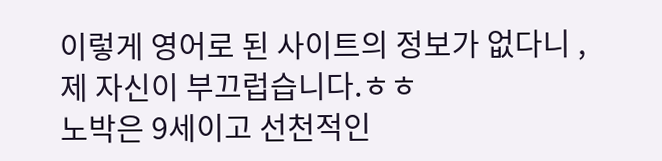이렇게 영어로 된 사이트의 정보가 없다니 , 제 자신이 부끄럽습니다.ㅎㅎ
노박은 9세이고 선천적인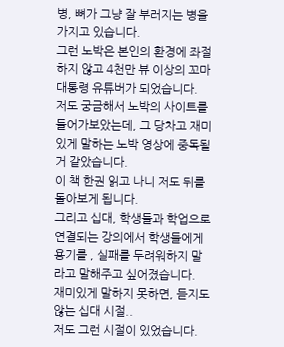병, 뼈가 그냥 잘 부러지는 병을 가지고 있습니다.
그런 노박은 본인의 환경에 좌절하지 않고 4천만 뷰 이상의 꼬마 대통령 유튜버가 되었습니다.
저도 궁금해서 노박의 사이트를 들어가보았는데, 그 당차고 재미있게 말하는 노박 영상에 중독될거 같았습니다.
이 책 한권 읽고 나니 저도 뒤를 돌아보게 됩니다.
그리고 십대, 학생들과 학업으로 연결되는 강의에서 학생들에게 용기를 , 실패를 두려워하지 말라고 말해주고 싶어졌습니다.
재미있게 말하지 못하면, 듣지도 않는 십대 시절..
저도 그런 시절이 있었습니다.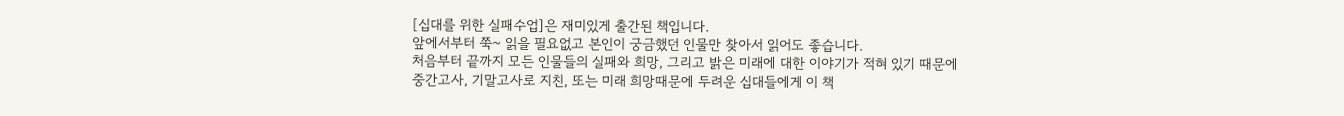[십대를 위한 실패수업]은 재미있게 출간된 책입니다.
앞에서부터 쭉~ 읽을 필요없고 본인이 궁금했던 인물만 찾아서 읽어도 좋습니다.
처음부터 끝까지 모든 인물들의 실패와 희망, 그리고 밝은 미래에 대한 이야기가 적혀 있기 때문에
중간고사, 기말고사로 지친, 또는 미래 희망때문에 두려운 십대들에게 이 책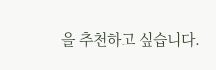을 추천하고 싶습니다.